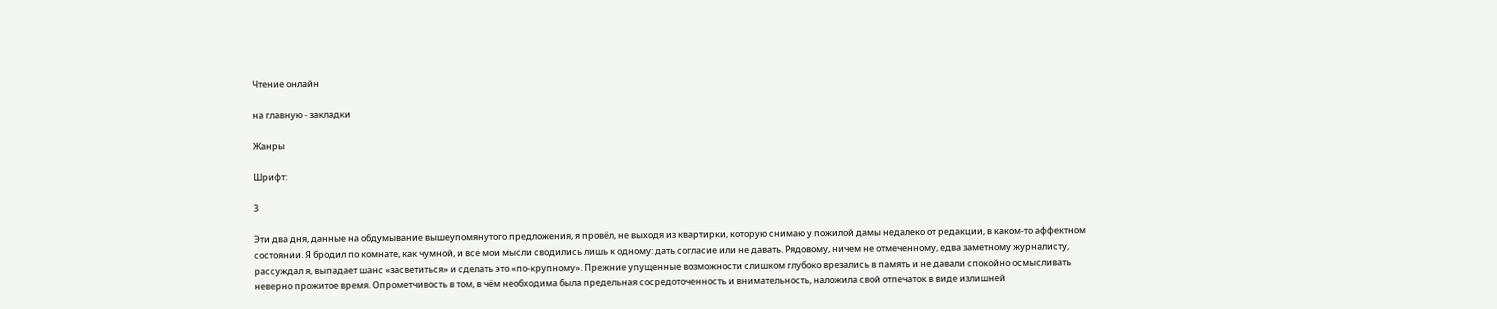Чтение онлайн

на главную - закладки

Жанры

Шрифт:

3

Эти два дня, данные на обдумывание вышеупомянутого предложения, я провёл, не выходя из квартирки, которую снимаю у пожилой дамы недалеко от редакции, в каком-то аффектном состоянии. Я бродил по комнате, как чумной, и все мои мысли сводились лишь к одному: дать согласие или не давать. Рядовому, ничем не отмеченному, едва заметному журналисту, рассуждал я, выпадает шанс «засветиться» и сделать это «по-крупному». Прежние упущенные возможности слишком глубоко врезались в память и не давали спокойно осмысливать неверно прожитое время. Опрометчивость в том, в чём необходима была предельная сосредоточенность и внимательность, наложила свой отпечаток в виде излишней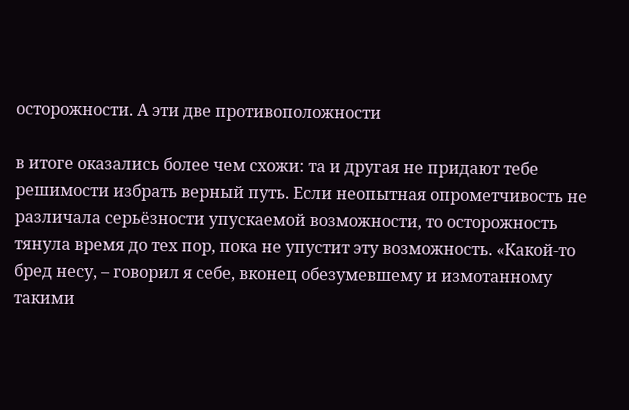осторожности. А эти две противоположности

в итоге оказались более чем схожи: та и другая не придают тебе решимости избрать верный путь. Если неопытная опрометчивость не различала серьёзности упускаемой возможности, то осторожность тянула время до тех пор, пока не упустит эту возможность. «Какой-то бред несу, – говорил я себе, вконец обезумевшему и измотанному такими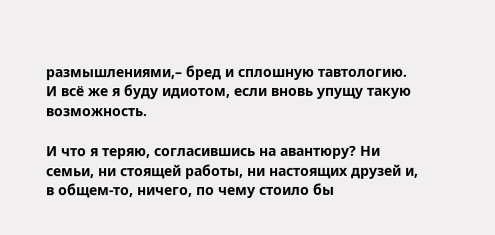размышлениями,– бред и сплошную тавтологию. И всё же я буду идиотом, если вновь упущу такую возможность.

И что я теряю, согласившись на авантюру? Ни семьи, ни стоящей работы, ни настоящих друзей и, в общем-то, ничего, по чему стоило бы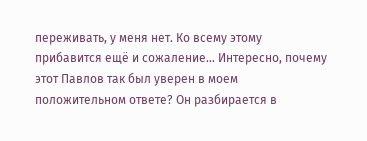переживать, у меня нет. Ко всему этому прибавится ещё и сожаление… Интересно, почему этот Павлов так был уверен в моем положительном ответе? Он разбирается в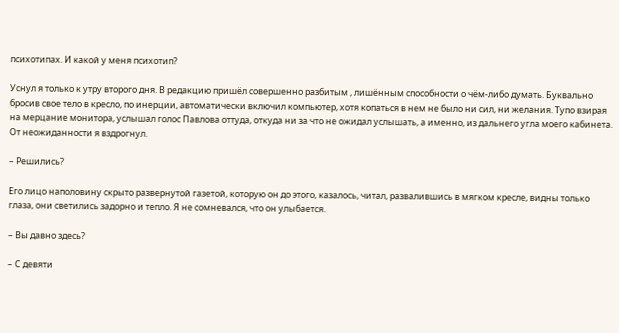психотипах. И какой у меня психотип?

Уснул я только к утру второго дня. В редакцию пришёл совершенно разбитым , лишённым способности о чём-либо думать. Буквально бросив свое тело в кресло, по инерции, автоматически включил компьютер, хотя копаться в нем не было ни сил, ни желания. Тупо взирая на мерцание монитора, услышал голос Павлова оттуда, откуда ни за что не ожидал услышать, а именно, из дальнего угла моего кабинета. От неожиданности я вздрогнул.

– Решились?

Его лицо наполовину скрыто развернутой газетой, которую он до этого, казалось, читал, развалившись в мягком кресле, видны только глаза, они светились задорно и тепло. Я не сомневался, что он улыбается.

– Вы давно здесь?

– С девяти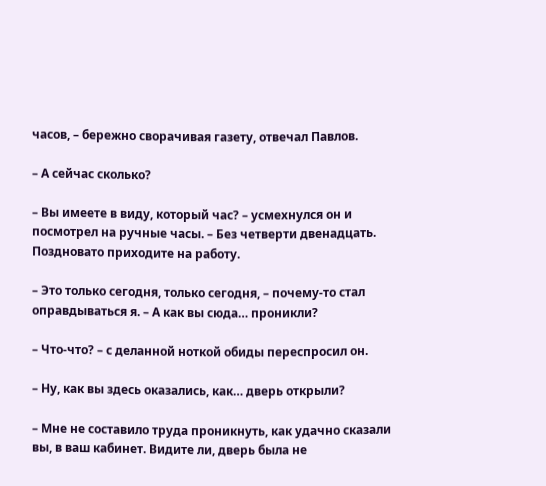часов, – бережно сворачивая газету, отвечал Павлов.

– А сейчас сколько?

– Вы имеете в виду, который час? – усмехнулся он и посмотрел на ручные часы. – Без четверти двенадцать. Поздновато приходите на работу.

– Это только сегодня, только сегодня, – почему-то стал оправдываться я. – А как вы сюда… проникли?

– Что-что? – с деланной ноткой обиды переспросил он.

– Ну, как вы здесь оказались, как… дверь открыли?

– Мне не составило труда проникнуть, как удачно сказали вы, в ваш кабинет. Видите ли, дверь была не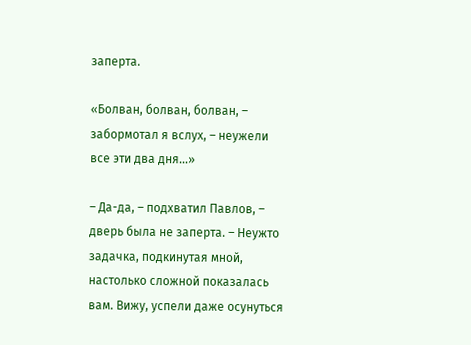заперта.

«Болван, болван, болван, – забормотал я вслух, – неужели все эти два дня…»

– Да-да, – подхватил Павлов, – дверь была не заперта. – Неужто задачка, подкинутая мной, настолько сложной показалась вам. Вижу, успели даже осунуться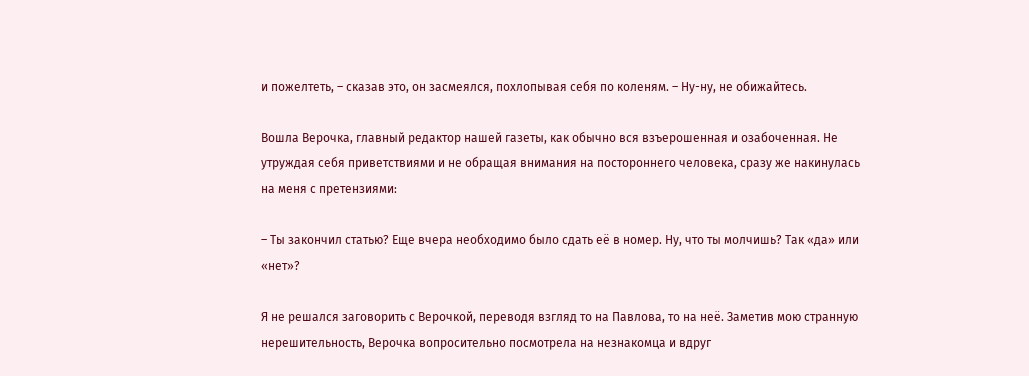и пожелтеть, – сказав это, он засмеялся, похлопывая себя по коленям. – Ну-ну, не обижайтесь.

Вошла Верочка, главный редактор нашей газеты, как обычно вся взъерошенная и озабоченная. Не утруждая себя приветствиями и не обращая внимания на постороннего человека, сразу же накинулась на меня с претензиями:

– Ты закончил статью? Еще вчера необходимо было сдать её в номер. Ну, что ты молчишь? Так «да» или «нет»?

Я не решался заговорить с Верочкой, переводя взгляд то на Павлова, то на неё. Заметив мою странную нерешительность, Верочка вопросительно посмотрела на незнакомца и вдруг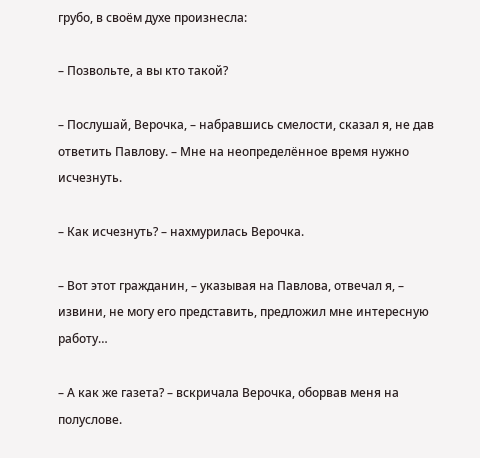грубо, в своём духе произнесла:

– Позвольте, а вы кто такой?

– Послушай, Верочка, – набравшись смелости, сказал я, не дав ответить Павлову. – Мне на неопределённое время нужно исчезнуть.

– Как исчезнуть? – нахмурилась Верочка.

– Вот этот гражданин, – указывая на Павлова, отвечал я, – извини, не могу его представить, предложил мне интересную работу…

– А как же газета? – вскричала Верочка, оборвав меня на полуслове.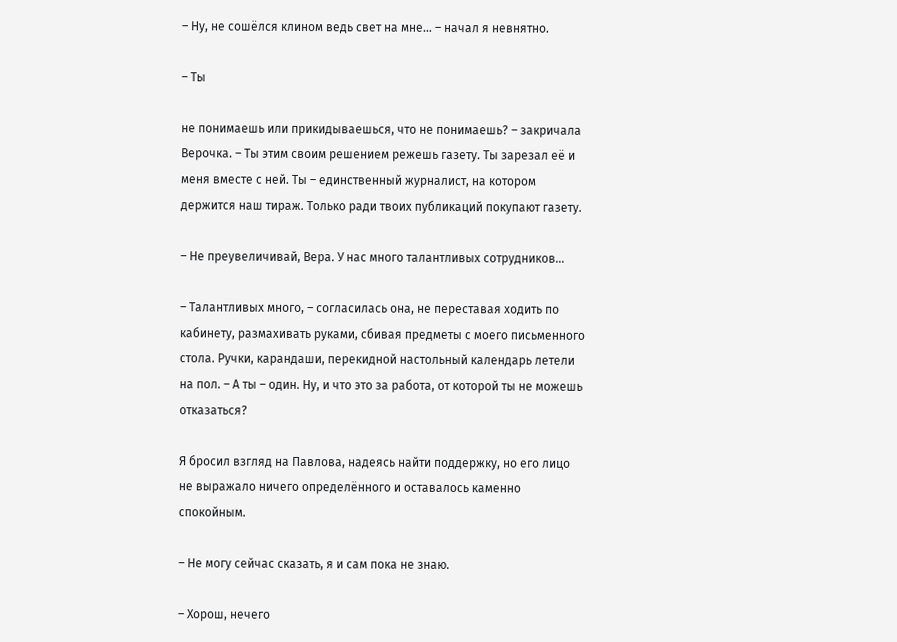– Ну, не сошёлся клином ведь свет на мне… – начал я невнятно.

– Ты

не понимаешь или прикидываешься, что не понимаешь? – закричала Верочка. – Ты этим своим решением режешь газету. Ты зарезал её и меня вместе с ней. Ты – единственный журналист, на котором держится наш тираж. Только ради твоих публикаций покупают газету.

– Не преувеличивай, Вера. У нас много талантливых сотрудников…

– Талантливых много, – согласилась она, не переставая ходить по кабинету, размахивать руками, сбивая предметы с моего письменного стола. Ручки, карандаши, перекидной настольный календарь летели на пол. – А ты – один. Ну, и что это за работа, от которой ты не можешь отказаться?

Я бросил взгляд на Павлова, надеясь найти поддержку, но его лицо не выражало ничего определённого и оставалось каменно спокойным.

– Не могу сейчас сказать, я и сам пока не знаю.

– Хорош, нечего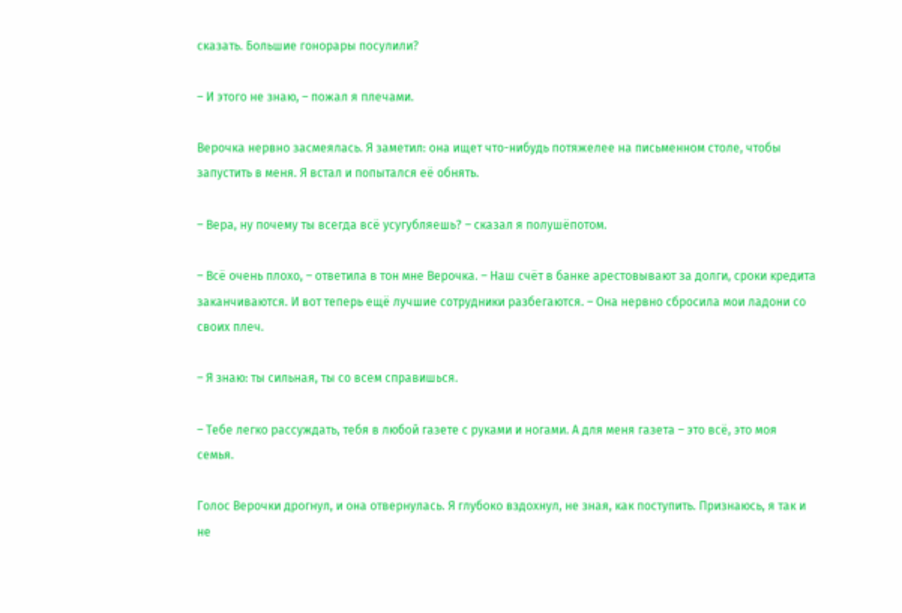сказать. Большие гонорары посулили?

– И этого не знаю, – пожал я плечами.

Верочка нервно засмеялась. Я заметил: она ищет что-нибудь потяжелее на письменном столе, чтобы запустить в меня. Я встал и попытался её обнять.

– Вера, ну почему ты всегда всё усугубляешь? – сказал я полушёпотом.

– Всё очень плохо, – ответила в тон мне Верочка. – Наш счёт в банке арестовывают за долги, сроки кредита заканчиваются. И вот теперь ещё лучшие сотрудники разбегаются. – Она нервно сбросила мои ладони со своих плеч.

– Я знаю: ты сильная, ты со всем справишься.

– Тебе легко рассуждать, тебя в любой газете с руками и ногами. А для меня газета – это всё, это моя семья.

Голос Верочки дрогнул, и она отвернулась. Я глубоко вздохнул, не зная, как поступить. Признаюсь, я так и не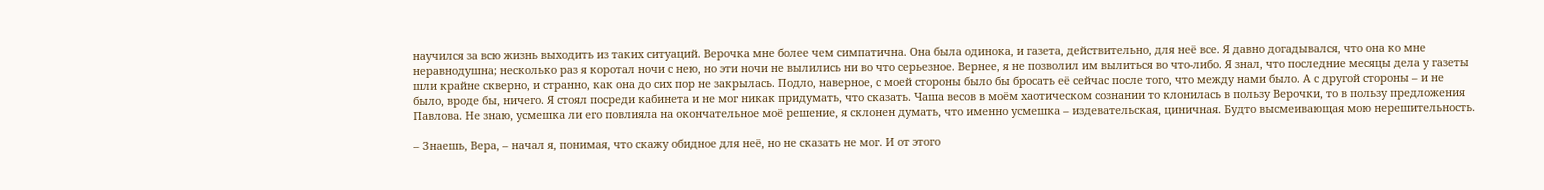научился за всю жизнь выходить из таких ситуаций. Верочка мне более чем симпатична. Она была одинока, и газета, действительно, для неё все. Я давно догадывался, что она ко мне неравнодушна; несколько раз я коротал ночи с нею, но эти ночи не вылились ни во что серьезное. Вернее, я не позволил им вылиться во что-либо. Я знал, что последние месяцы дела у газеты шли крайне скверно, и странно, как она до сих пор не закрылась. Подло, наверное, с моей стороны было бы бросать её сейчас после того, что между нами было. А с другой стороны – и не было, вроде бы, ничего. Я стоял посреди кабинета и не мог никак придумать, что сказать. Чаша весов в моём хаотическом сознании то клонилась в пользу Верочки, то в пользу предложения Павлова. Не знаю, усмешка ли его повлияла на окончательное моё решение, я склонен думать, что именно усмешка – издевательская, циничная. Будто высмеивающая мою нерешительность.

– Знаешь, Вера, – начал я, понимая, что скажу обидное для неё, но не сказать не мог. И от этого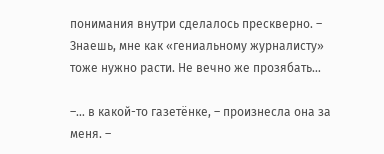понимания внутри сделалось прескверно. – Знаешь, мне как «гениальному журналисту» тоже нужно расти. Не вечно же прозябать…

–… в какой-то газетёнке, – произнесла она за меня. –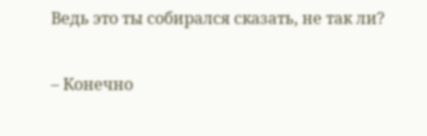Ведь это ты собирался сказать, не так ли?

– Конечно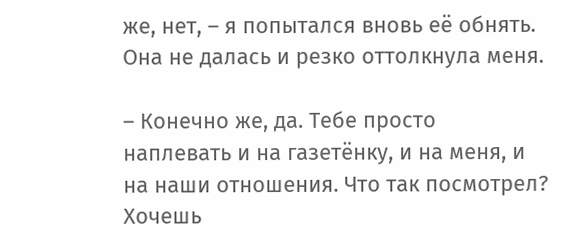же, нет, – я попытался вновь её обнять. Она не далась и резко оттолкнула меня.

– Конечно же, да. Тебе просто наплевать и на газетёнку, и на меня, и на наши отношения. Что так посмотрел? Хочешь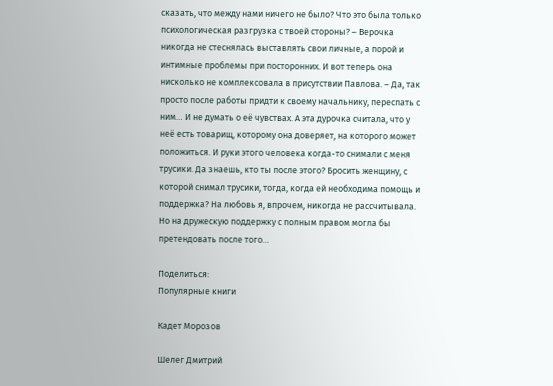сказать, что между нами ничего не было? Что это была только психологическая разгрузка с твоей стороны? – Верочка никогда не стеснялась выставлять свои личные, а порой и интимные проблемы при посторонних. И вот теперь она нисколько не комплексовала в присутствии Павлова. – Да, так просто после работы придти к своему начальнику, переспать с ним… И не думать о её чувствах. А эта дурочка считала, что у неё есть товарищ, которому она доверяет, на которого может положиться. И руки этого человека когда-то снимали с меня трусики. Да знаешь, кто ты после этого? Бросить женщину, с которой снимал трусики, тогда, когда ей необходима помощь и поддержка? На любовь я, впрочем, никогда не рассчитывала. Но на дружескую поддержку с полным правом могла бы претендовать после того…

Поделиться:
Популярные книги

Кадет Морозов

Шелег Дмитрий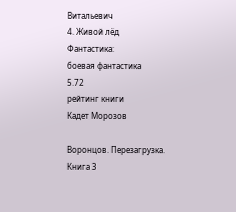Витальевич
4. Живой лёд
Фантастика:
боевая фантастика
5.72
рейтинг книги
Кадет Морозов

Воронцов. Перезагрузка. Книга 3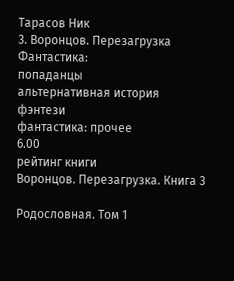Тарасов Ник
3. Воронцов. Перезагрузка
Фантастика:
попаданцы
альтернативная история
фэнтези
фантастика: прочее
6.00
рейтинг книги
Воронцов. Перезагрузка. Книга 3

Родословная. Том 1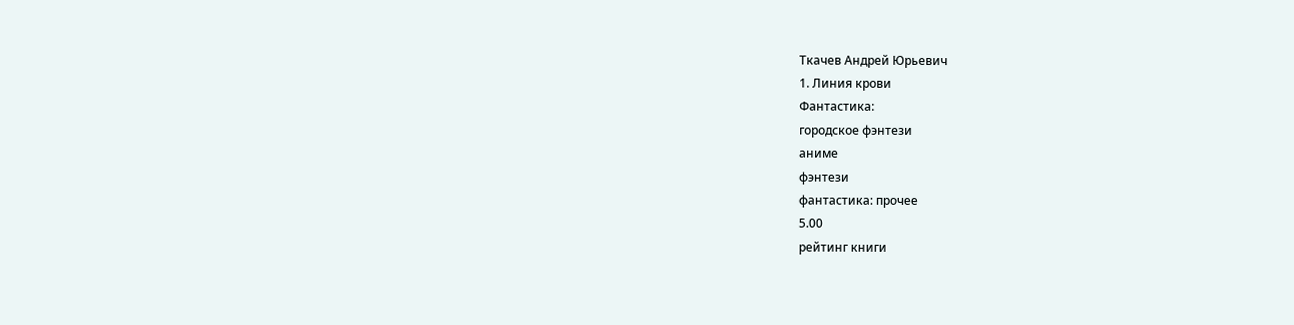Ткачев Андрей Юрьевич
1. Линия крови
Фантастика:
городское фэнтези
аниме
фэнтези
фантастика: прочее
5.00
рейтинг книги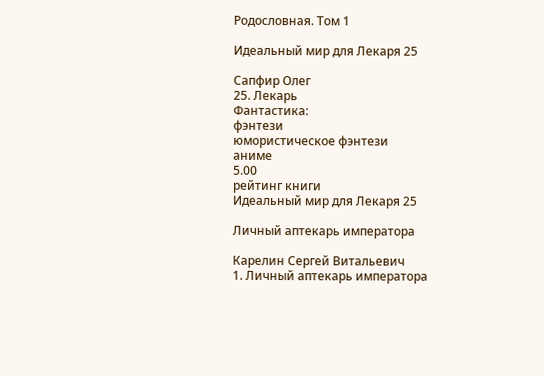Родословная. Том 1

Идеальный мир для Лекаря 25

Сапфир Олег
25. Лекарь
Фантастика:
фэнтези
юмористическое фэнтези
аниме
5.00
рейтинг книги
Идеальный мир для Лекаря 25

Личный аптекарь императора

Карелин Сергей Витальевич
1. Личный аптекарь императора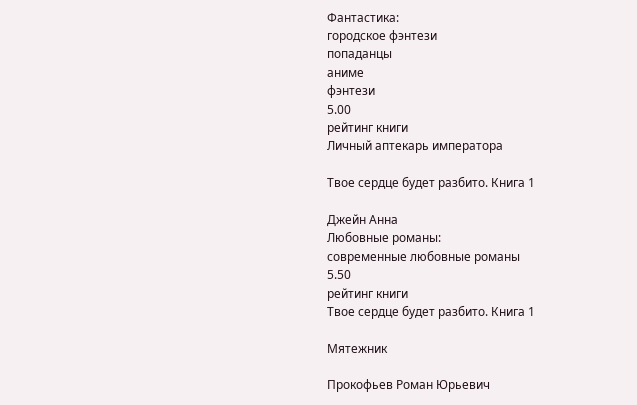Фантастика:
городское фэнтези
попаданцы
аниме
фэнтези
5.00
рейтинг книги
Личный аптекарь императора

Твое сердце будет разбито. Книга 1

Джейн Анна
Любовные романы:
современные любовные романы
5.50
рейтинг книги
Твое сердце будет разбито. Книга 1

Мятежник

Прокофьев Роман Юрьевич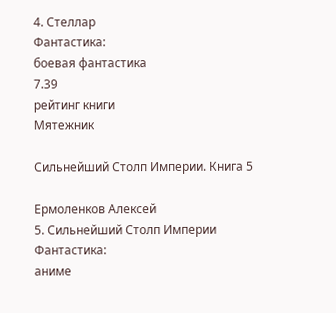4. Стеллар
Фантастика:
боевая фантастика
7.39
рейтинг книги
Мятежник

Сильнейший Столп Империи. Книга 5

Ермоленков Алексей
5. Сильнейший Столп Империи
Фантастика:
аниме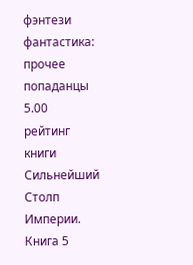фэнтези
фантастика: прочее
попаданцы
5.00
рейтинг книги
Сильнейший Столп Империи. Книга 5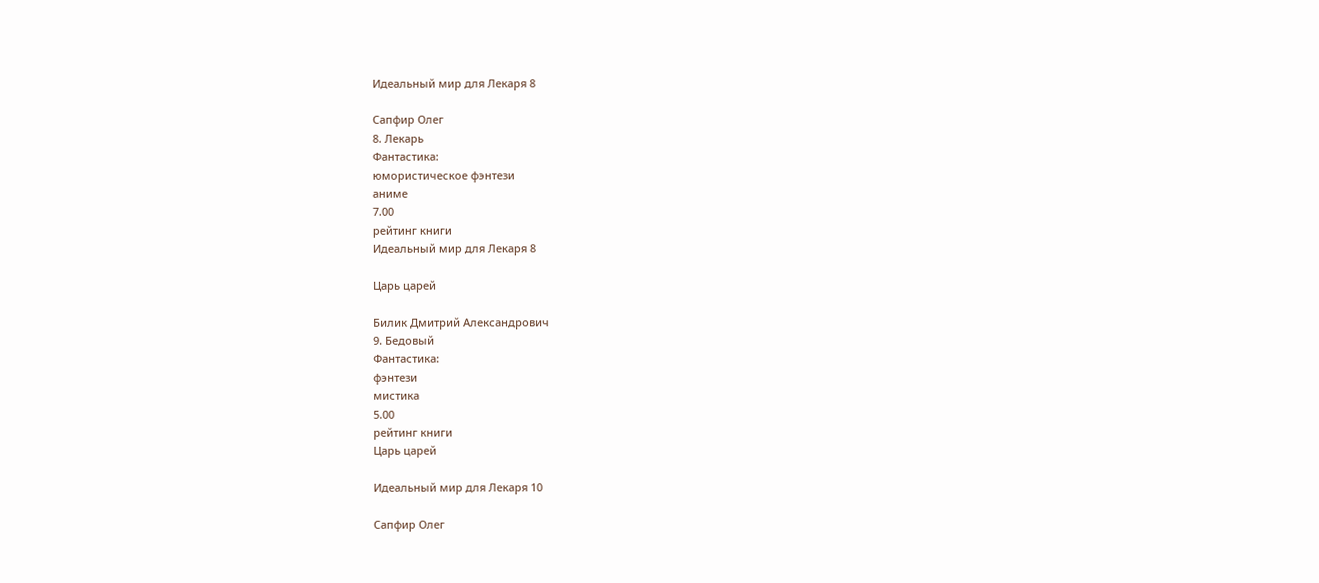Идеальный мир для Лекаря 8

Сапфир Олег
8. Лекарь
Фантастика:
юмористическое фэнтези
аниме
7.00
рейтинг книги
Идеальный мир для Лекаря 8

Царь царей

Билик Дмитрий Александрович
9. Бедовый
Фантастика:
фэнтези
мистика
5.00
рейтинг книги
Царь царей

Идеальный мир для Лекаря 10

Сапфир Олег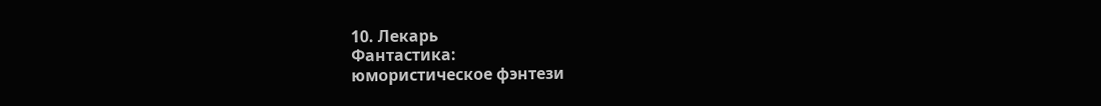10. Лекарь
Фантастика:
юмористическое фэнтези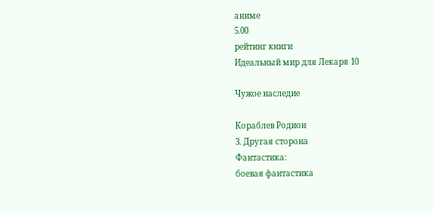аниме
5.00
рейтинг книги
Идеальный мир для Лекаря 10

Чужое наследие

Кораблев Родион
3. Другая сторона
Фантастика:
боевая фантастика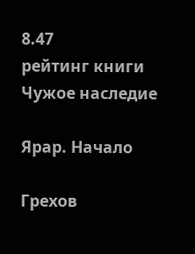8.47
рейтинг книги
Чужое наследие

Ярар. Начало

Грехов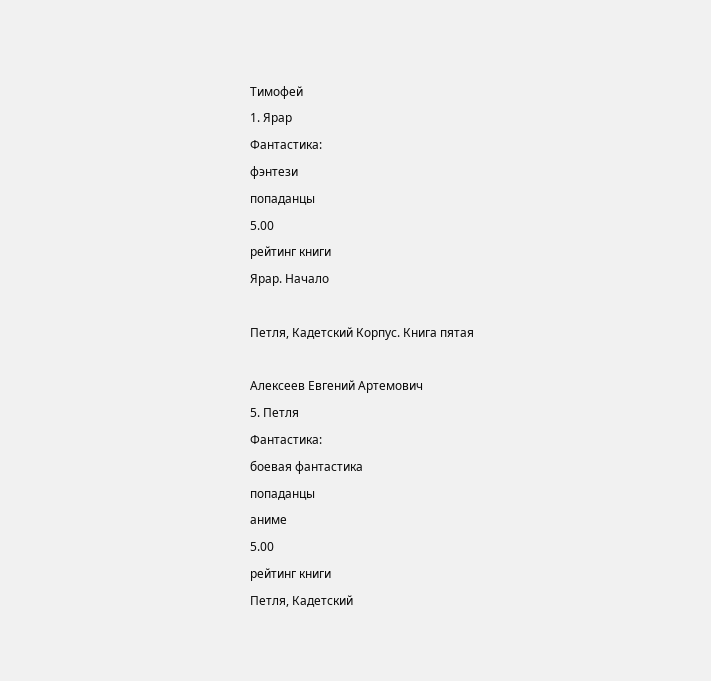Тимофей
1. Ярар
Фантастика:
фэнтези
попаданцы
5.00
рейтинг книги
Ярар. Начало

Петля, Кадетский Корпус. Книга пятая

Алексеев Евгений Артемович
5. Петля
Фантастика:
боевая фантастика
попаданцы
аниме
5.00
рейтинг книги
Петля, Кадетский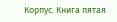Корпус. Книга пятая